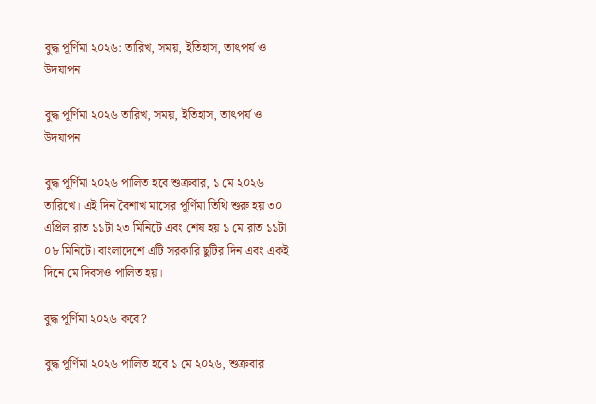বুদ্ধ পূর্ণিমা ২০২৬: তারিখ, সময়, ইতিহাস, তাৎপর্য ও উদযাপন

বুদ্ধ পূর্ণিমা ২০২৬ তারিখ, সময়, ইতিহাস, তাৎপর্য ও উদযাপন

বুদ্ধ পূর্ণিমা ২০২৬ পালিত হবে শুক্রবার, ১ মে ২০২৬ তারিখে। এই দিন বৈশাখ মাসের পূর্ণিমা তিথি শুরু হয় ৩০ এপ্রিল রাত ১১টা ২৩ মিনিটে এবং শেষ হয় ১ মে রাত ১১টা ০৮ মিনিটে। বাংলাদেশে এটি সরকারি ছুটির দিন এবং একই দিনে মে দিবসও পালিত হয়।

বুদ্ধ পূর্ণিমা ২০২৬ কবে?

বুদ্ধ পূর্ণিমা ২০২৬ পালিত হবে ১ মে ২০২৬, শুক্রবার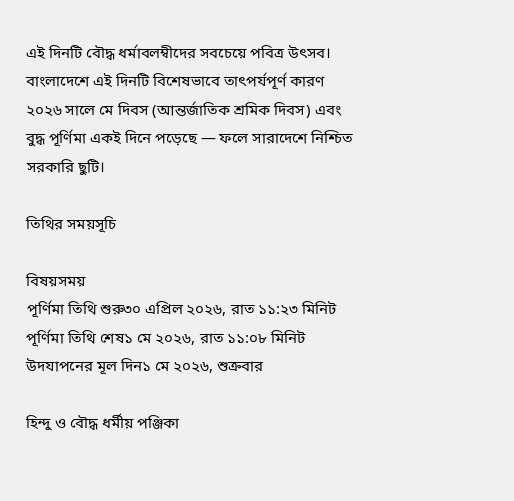এই দিনটি বৌদ্ধ ধর্মাবলম্বীদের সবচেয়ে পবিত্র উৎসব। বাংলাদেশে এই দিনটি বিশেষভাবে তাৎপর্যপূর্ণ কারণ ২০২৬ সালে মে দিবস (আন্তর্জাতিক শ্রমিক দিবস) এবং বুদ্ধ পূর্ণিমা একই দিনে পড়েছে — ফলে সারাদেশে নিশ্চিত সরকারি ছুটি।

তিথির সময়সূচি

বিষয়সময়
পূর্ণিমা তিথি শুরু৩০ এপ্রিল ২০২৬, রাত ১১:২৩ মিনিট
পূর্ণিমা তিথি শেষ১ মে ২০২৬, রাত ১১:০৮ মিনিট
উদযাপনের মূল দিন১ মে ২০২৬, শুক্রবার

হিন্দু ও বৌদ্ধ ধর্মীয় পঞ্জিকা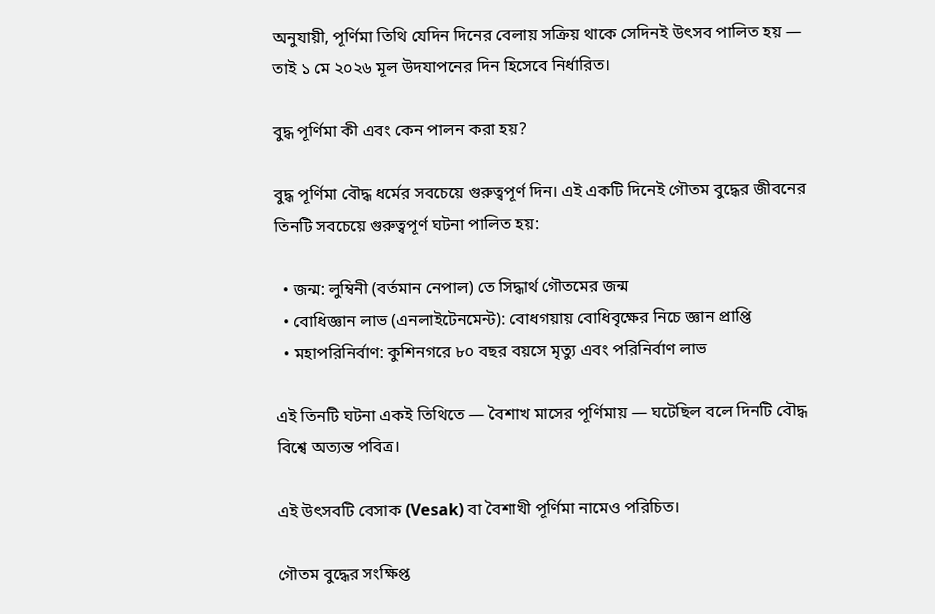অনুযায়ী, পূর্ণিমা তিথি যেদিন দিনের বেলায় সক্রিয় থাকে সেদিনই উৎসব পালিত হয় — তাই ১ মে ২০২৬ মূল উদযাপনের দিন হিসেবে নির্ধারিত।

বুদ্ধ পূর্ণিমা কী এবং কেন পালন করা হয়?

বুদ্ধ পূর্ণিমা বৌদ্ধ ধর্মের সবচেয়ে গুরুত্বপূর্ণ দিন। এই একটি দিনেই গৌতম বুদ্ধের জীবনের তিনটি সবচেয়ে গুরুত্বপূর্ণ ঘটনা পালিত হয়:

  • জন্ম: লুম্বিনী (বর্তমান নেপাল) তে সিদ্ধার্থ গৌতমের জন্ম
  • বোধিজ্ঞান লাভ (এনলাইটেনমেন্ট): বোধগয়ায় বোধিবৃক্ষের নিচে জ্ঞান প্রাপ্তি
  • মহাপরিনির্বাণ: কুশিনগরে ৮০ বছর বয়সে মৃত্যু এবং পরিনির্বাণ লাভ

এই তিনটি ঘটনা একই তিথিতে — বৈশাখ মাসের পূর্ণিমায় — ঘটেছিল বলে দিনটি বৌদ্ধ বিশ্বে অত্যন্ত পবিত্র।

এই উৎসবটি বেসাক (Vesak) বা বৈশাখী পূর্ণিমা নামেও পরিচিত।

গৌতম বুদ্ধের সংক্ষিপ্ত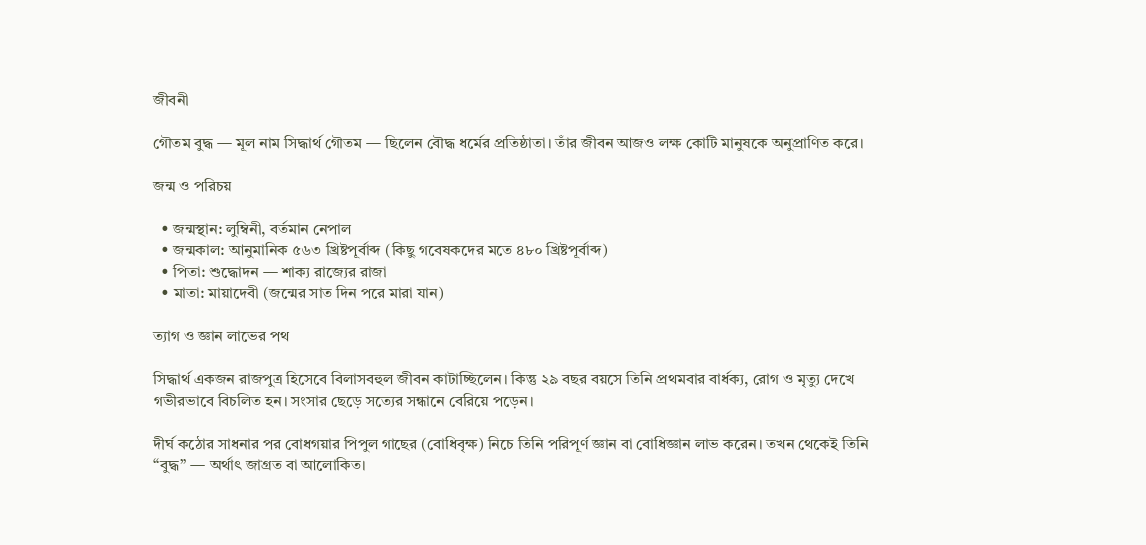জীবনী

গৌতম বুদ্ধ — মূল নাম সিদ্ধার্থ গৌতম — ছিলেন বৌদ্ধ ধর্মের প্রতিষ্ঠাতা। তাঁর জীবন আজও লক্ষ কোটি মানুষকে অনুপ্রাণিত করে।

জন্ম ও পরিচয়

  • জন্মস্থান: লুম্বিনী, বর্তমান নেপাল
  • জন্মকাল: আনুমানিক ৫৬৩ খ্রিষ্টপূর্বাব্দ (কিছু গবেষকদের মতে ৪৮০ খ্রিষ্টপূর্বাব্দ)
  • পিতা: শুদ্ধোদন — শাক্য রাজ্যের রাজা
  • মাতা: মায়াদেবী (জন্মের সাত দিন পরে মারা যান)

ত্যাগ ও জ্ঞান লাভের পথ

সিদ্ধার্থ একজন রাজপুত্র হিসেবে বিলাসবহুল জীবন কাটাচ্ছিলেন। কিন্তু ২৯ বছর বয়সে তিনি প্রথমবার বার্ধক্য, রোগ ও মৃত্যু দেখে গভীরভাবে বিচলিত হন। সংসার ছেড়ে সত্যের সন্ধানে বেরিয়ে পড়েন।

দীর্ঘ কঠোর সাধনার পর বোধগয়ার পিপুল গাছের (বোধিবৃক্ষ) নিচে তিনি পরিপূর্ণ জ্ঞান বা বোধিজ্ঞান লাভ করেন। তখন থেকেই তিনি “বুদ্ধ” — অর্থাৎ জাগ্রত বা আলোকিত।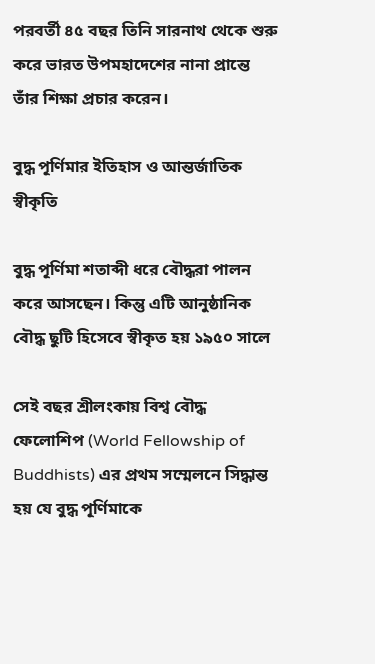পরবর্তী ৪৫ বছর তিনি সারনাথ থেকে শুরু করে ভারত উপমহাদেশের নানা প্রান্তে তাঁর শিক্ষা প্রচার করেন।

বুদ্ধ পূর্ণিমার ইতিহাস ও আন্তর্জাতিক স্বীকৃতি

বুদ্ধ পূর্ণিমা শতাব্দী ধরে বৌদ্ধরা পালন করে আসছেন। কিন্তু এটি আনুষ্ঠানিক বৌদ্ধ ছুটি হিসেবে স্বীকৃত হয় ১৯৫০ সালে

সেই বছর শ্রীলংকায় বিশ্ব বৌদ্ধ ফেলোশিপ (World Fellowship of Buddhists) এর প্রথম সম্মেলনে সিদ্ধান্ত হয় যে বুদ্ধ পূর্ণিমাকে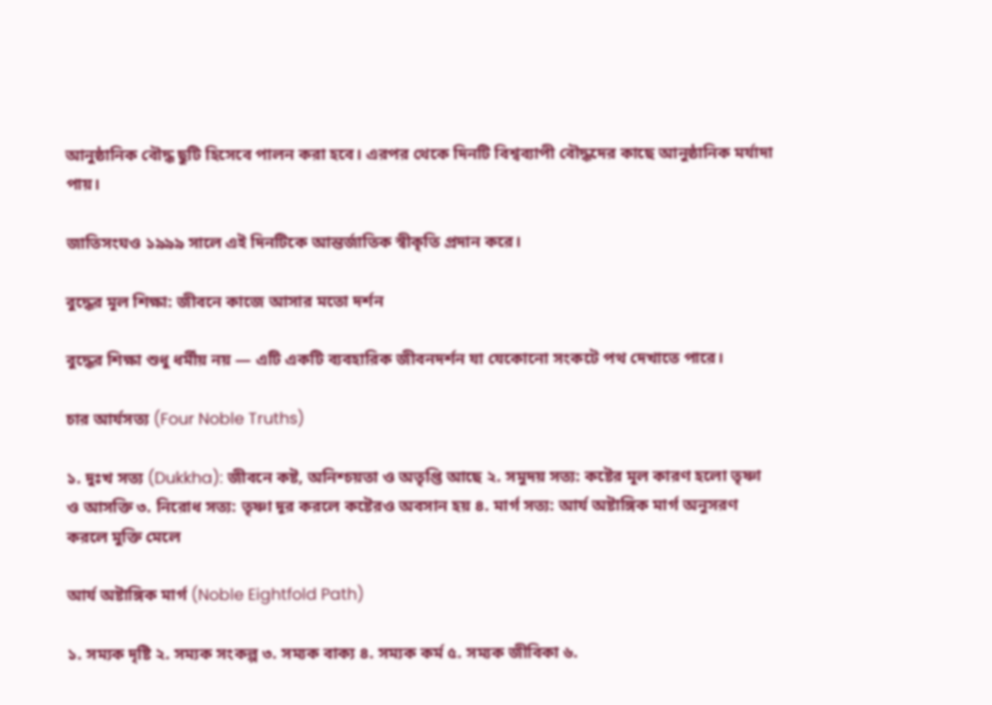আনুষ্ঠানিক বৌদ্ধ ছুটি হিসেবে পালন করা হবে। এরপর থেকে দিনটি বিশ্বব্যাপী বৌদ্ধদের কাছে আনুষ্ঠানিক মর্যাদা পায়।

জাতিসংঘও ১৯৯৯ সালে এই দিনটিকে আন্তর্জাতিক স্বীকৃতি প্রদান করে।

বুদ্ধের মূল শিক্ষা: জীবনে কাজে আসার মতো দর্শন

বুদ্ধের শিক্ষা শুধু ধর্মীয় নয় — এটি একটি ব্যবহারিক জীবনদর্শন যা যেকোনো সংকটে পথ দেখাতে পারে।

চার আর্যসত্য (Four Noble Truths)

১. দুঃখ সত্য (Dukkha): জীবনে কষ্ট, অনিশ্চয়তা ও অতৃপ্তি আছে ২. সমুদয় সত্য: কষ্টের মূল কারণ হলো তৃষ্ণা ও আসক্তি ৩. নিরোধ সত্য: তৃষ্ণা দূর করলে কষ্টেরও অবসান হয় ৪. মার্গ সত্য: আর্য অষ্টাঙ্গিক মার্গ অনুসরণ করলে মুক্তি মেলে

আর্য অষ্টাঙ্গিক মার্গ (Noble Eightfold Path)

১. সম্যক দৃষ্টি ২. সম্যক সংকল্প ৩. সম্যক বাক্য ৪. সম্যক কর্ম ৫. সম্যক জীবিকা ৬.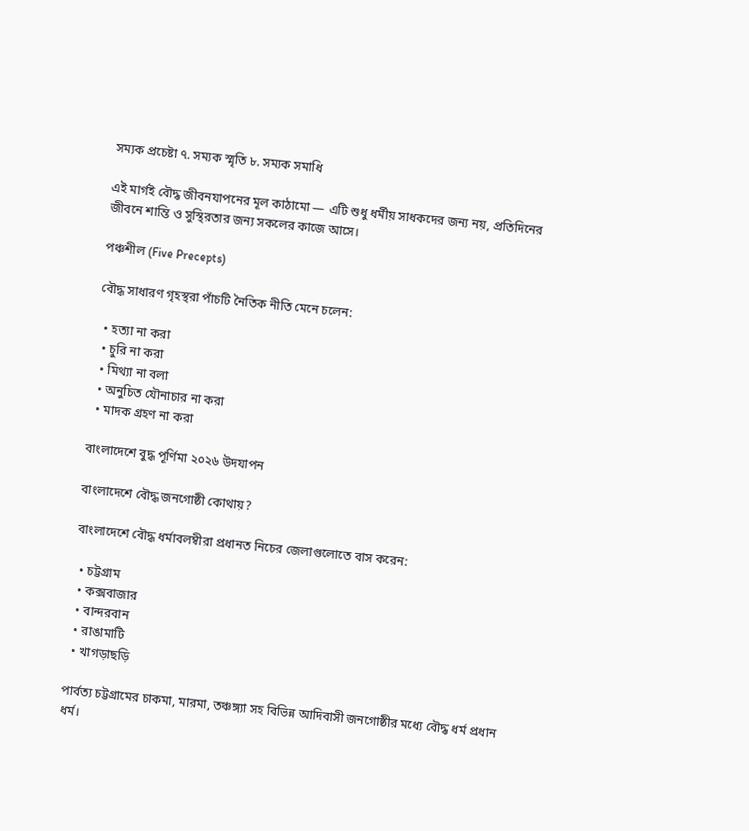সম্যক প্রচেষ্টা ৭. সম্যক স্মৃতি ৮. সম্যক সমাধি

এই মার্গই বৌদ্ধ জীবনযাপনের মূল কাঠামো — এটি শুধু ধর্মীয় সাধকদের জন্য নয়, প্রতিদিনের জীবনে শান্তি ও সুস্থিরতার জন্য সকলের কাজে আসে।

পঞ্চশীল (Five Precepts)

বৌদ্ধ সাধারণ গৃহস্থরা পাঁচটি নৈতিক নীতি মেনে চলেন:

  • হত্যা না করা
  • চুরি না করা
  • মিথ্যা না বলা
  • অনুচিত যৌনাচার না করা
  • মাদক গ্রহণ না করা

বাংলাদেশে বুদ্ধ পূর্ণিমা ২০২৬ উদযাপন

বাংলাদেশে বৌদ্ধ জনগোষ্ঠী কোথায়?

বাংলাদেশে বৌদ্ধ ধর্মাবলম্বীরা প্রধানত নিচের জেলাগুলোতে বাস করেন:

  • চট্টগ্রাম
  • কক্সবাজার
  • বান্দরবান
  • রাঙামাটি
  • খাগড়াছড়ি

পার্বত্য চট্টগ্রামের চাকমা, মারমা, তঞ্চঙ্গ্যা সহ বিভিন্ন আদিবাসী জনগোষ্ঠীর মধ্যে বৌদ্ধ ধর্ম প্রধান ধর্ম।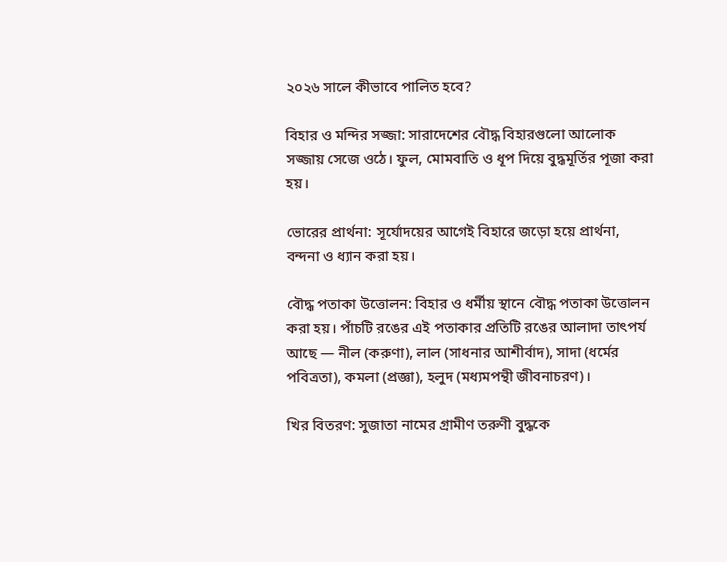২০২৬ সালে কীভাবে পালিত হবে?

বিহার ও মন্দির সজ্জা: সারাদেশের বৌদ্ধ বিহারগুলো আলোক সজ্জায় সেজে ওঠে। ফুল, মোমবাতি ও ধূপ দিয়ে বুদ্ধমূর্তির পূজা করা হয়।

ভোরের প্রার্থনা: সূর্যোদয়ের আগেই বিহারে জড়ো হয়ে প্রার্থনা, বন্দনা ও ধ্যান করা হয়।

বৌদ্ধ পতাকা উত্তোলন: বিহার ও ধর্মীয় স্থানে বৌদ্ধ পতাকা উত্তোলন করা হয়। পাঁচটি রঙের এই পতাকার প্রতিটি রঙের আলাদা তাৎপর্য আছে — নীল (করুণা), লাল (সাধনার আশীর্বাদ), সাদা (ধর্মের পবিত্রতা), কমলা (প্রজ্ঞা), হলুদ (মধ্যমপন্থী জীবনাচরণ)।

খির বিতরণ: সুজাতা নামের গ্রামীণ তরুণী বুদ্ধকে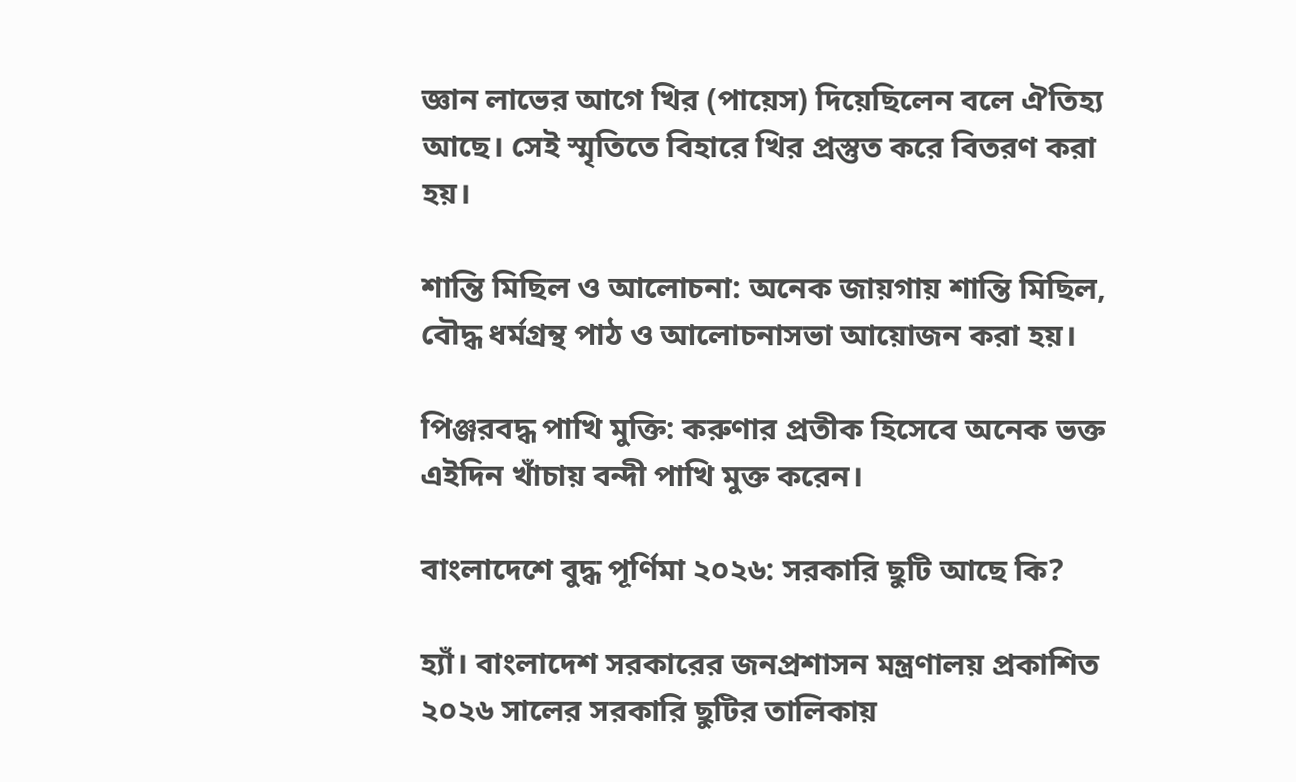জ্ঞান লাভের আগে খির (পায়েস) দিয়েছিলেন বলে ঐতিহ্য আছে। সেই স্মৃতিতে বিহারে খির প্রস্তুত করে বিতরণ করা হয়।

শান্তি মিছিল ও আলোচনা: অনেক জায়গায় শান্তি মিছিল, বৌদ্ধ ধর্মগ্রন্থ পাঠ ও আলোচনাসভা আয়োজন করা হয়।

পিঞ্জরবদ্ধ পাখি মুক্তি: করুণার প্রতীক হিসেবে অনেক ভক্ত এইদিন খাঁচায় বন্দী পাখি মুক্ত করেন।

বাংলাদেশে বুদ্ধ পূর্ণিমা ২০২৬: সরকারি ছুটি আছে কি?

হ্যাঁ। বাংলাদেশ সরকারের জনপ্রশাসন মন্ত্রণালয় প্রকাশিত ২০২৬ সালের সরকারি ছুটির তালিকায়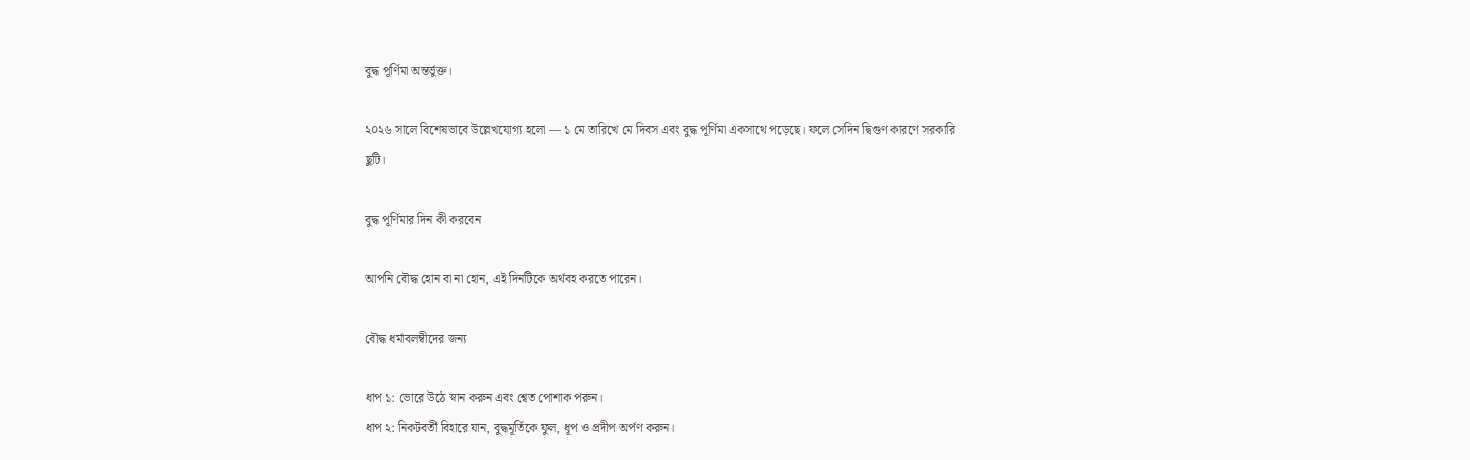বুদ্ধ পূর্ণিমা অন্তর্ভুক্ত।

২০২৬ সালে বিশেষভাবে উল্লেখযোগ্য হলো — ১ মে তারিখে মে দিবস এবং বুদ্ধ পূর্ণিমা একসাথে পড়েছে। ফলে সেদিন দ্বিগুণ কারণে সরকারি ছুটি।

বুদ্ধ পূর্ণিমার দিন কী করবেন

আপনি বৌদ্ধ হোন বা না হোন, এই দিনটিকে অর্থবহ করতে পারেন।

বৌদ্ধ ধর্মাবলম্বীদের জন্য

ধাপ ১: ভোরে উঠে স্নান করুন এবং শ্বেত পোশাক পরুন।
ধাপ ২: নিকটবর্তী বিহারে যান, বুদ্ধমূর্তিকে ফুল, ধূপ ও প্রদীপ অর্পণ করুন।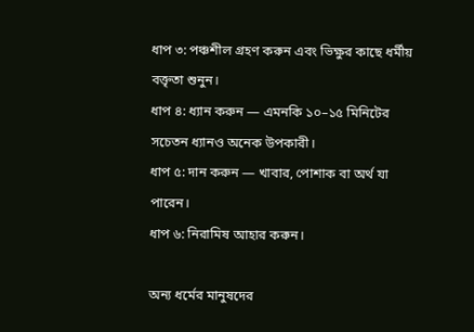ধাপ ৩: পঞ্চশীল গ্রহণ করুন এবং ভিক্ষুর কাছে ধর্মীয় বক্তৃতা শুনুন।
ধাপ ৪: ধ্যান করুন — এমনকি ১০–১৫ মিনিটের সচেতন ধ্যানও অনেক উপকারী।
ধাপ ৫: দান করুন — খাবার, পোশাক বা অর্থ যা পারেন।
ধাপ ৬: নিরামিষ আহার করুন।

অন্য ধর্মের মানুষদের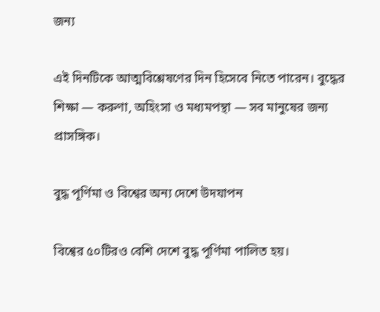জন্য

এই দিনটিকে আত্মবিশ্লেষণের দিন হিসেবে নিতে পারেন। বুদ্ধের শিক্ষা — করুণা, অহিংসা ও মধ্যমপন্থা — সব মানুষের জন্য প্রাসঙ্গিক।

বুদ্ধ পূর্ণিমা ও বিশ্বের অন্য দেশে উদযাপন

বিশ্বের ৫০টিরও বেশি দেশে বুদ্ধ পূর্ণিমা পালিত হয়।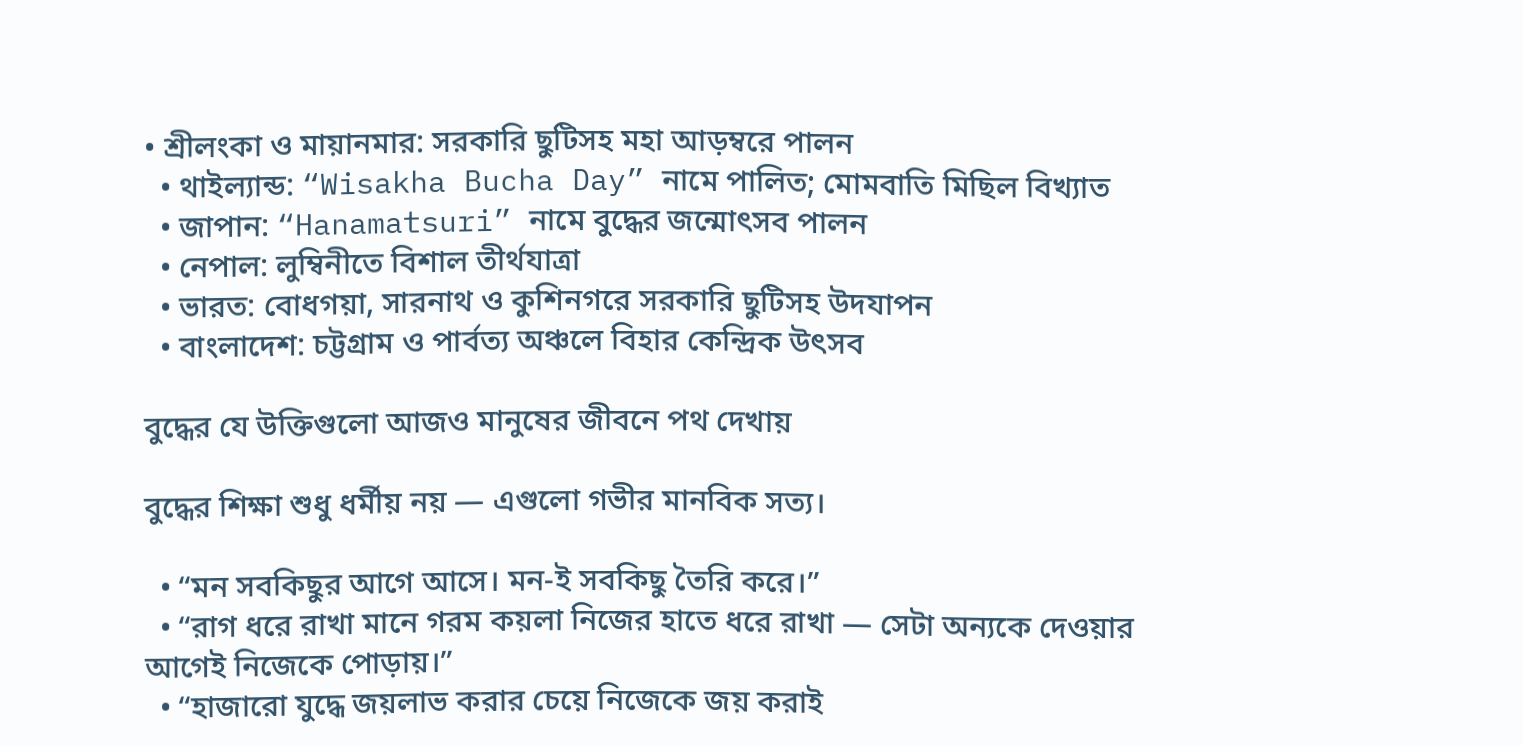• শ্রীলংকা ও মায়ানমার: সরকারি ছুটিসহ মহা আড়ম্বরে পালন
  • থাইল্যান্ড: “Wisakha Bucha Day” নামে পালিত; মোমবাতি মিছিল বিখ্যাত
  • জাপান: “Hanamatsuri” নামে বুদ্ধের জন্মোৎসব পালন
  • নেপাল: লুম্বিনীতে বিশাল তীর্থযাত্রা
  • ভারত: বোধগয়া, সারনাথ ও কুশিনগরে সরকারি ছুটিসহ উদযাপন
  • বাংলাদেশ: চট্টগ্রাম ও পার্বত্য অঞ্চলে বিহার কেন্দ্রিক উৎসব

বুদ্ধের যে উক্তিগুলো আজও মানুষের জীবনে পথ দেখায়

বুদ্ধের শিক্ষা শুধু ধর্মীয় নয় — এগুলো গভীর মানবিক সত্য।

  • “মন সবকিছুর আগে আসে। মন-ই সবকিছু তৈরি করে।”
  • “রাগ ধরে রাখা মানে গরম কয়লা নিজের হাতে ধরে রাখা — সেটা অন্যকে দেওয়ার আগেই নিজেকে পোড়ায়।”
  • “হাজারো যুদ্ধে জয়লাভ করার চেয়ে নিজেকে জয় করাই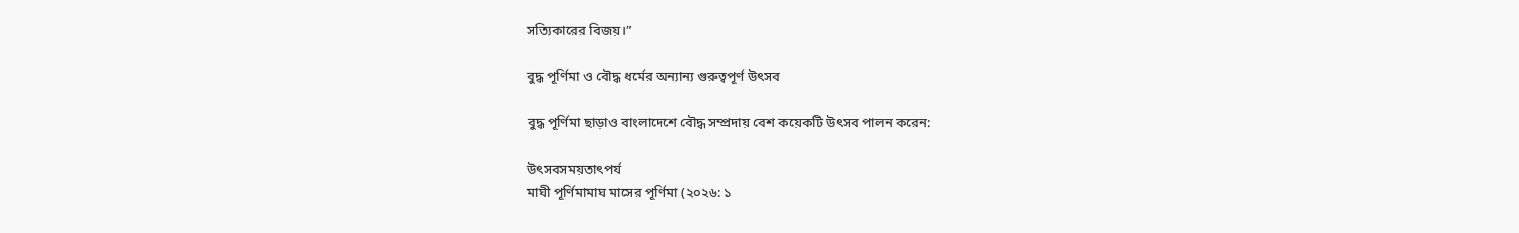সত্যিকারের বিজয়।”

বুদ্ধ পূর্ণিমা ও বৌদ্ধ ধর্মের অন্যান্য গুরুত্বপূর্ণ উৎসব

বুদ্ধ পূর্ণিমা ছাড়াও বাংলাদেশে বৌদ্ধ সম্প্রদায় বেশ কয়েকটি উৎসব পালন করেন:

উৎসবসময়তাৎপর্য
মাঘী পূর্ণিমামাঘ মাসের পূর্ণিমা (২০২৬: ১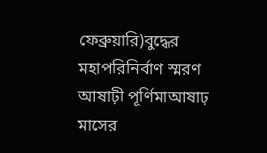ফেব্রুয়ারি)বুদ্ধের মহাপরিনির্বাণ স্মরণ
আষাঢ়ী পূর্ণিমাআষাঢ় মাসের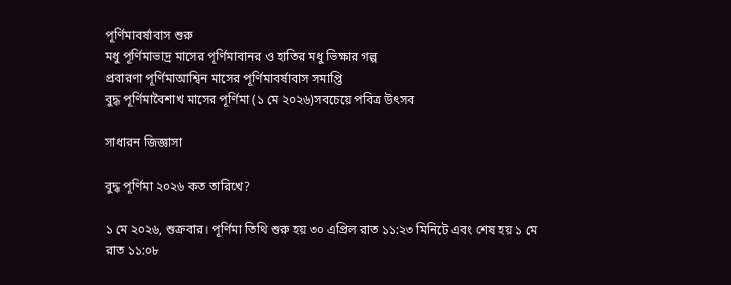পূর্ণিমাবর্ষাবাস শুরু
মধু পূর্ণিমাভাদ্র মাসের পূর্ণিমাবানর ও হাতির মধু ভিক্ষার গল্প
প্রবারণা পূর্ণিমাআশ্বিন মাসের পূর্ণিমাবর্ষাবাস সমাপ্তি
বুদ্ধ পূর্ণিমাবৈশাখ মাসের পূর্ণিমা (১ মে ২০২৬)সবচেয়ে পবিত্র উৎসব

সাধারন জিজ্ঞাসা

বুদ্ধ পূর্ণিমা ২০২৬ কত তারিখে?

১ মে ২০২৬, শুক্রবার। পূর্ণিমা তিথি শুরু হয় ৩০ এপ্রিল রাত ১১:২৩ মিনিটে এবং শেষ হয় ১ মে রাত ১১:০৮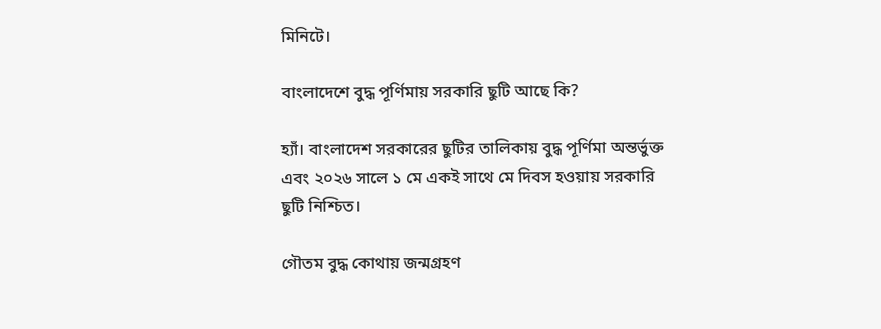মিনিটে।

বাংলাদেশে বুদ্ধ পূর্ণিমায় সরকারি ছুটি আছে কি?

হ্যাঁ। বাংলাদেশ সরকারের ছুটির তালিকায় বুদ্ধ পূর্ণিমা অন্তর্ভুক্ত এবং ২০২৬ সালে ১ মে একই সাথে মে দিবস হওয়ায় সরকারি ছুটি নিশ্চিত।

গৌতম বুদ্ধ কোথায় জন্মগ্রহণ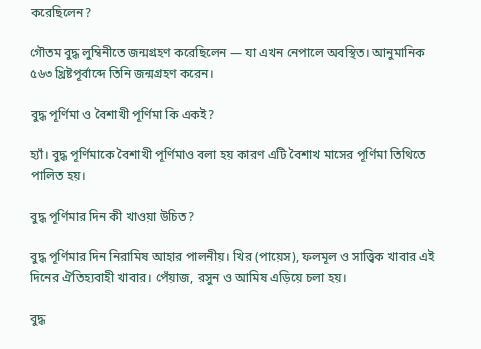করেছিলেন?

গৌতম বুদ্ধ লুম্বিনীতে জন্মগ্রহণ করেছিলেন — যা এখন নেপালে অবস্থিত। আনুমানিক ৫৬৩ খ্রিষ্টপূর্বাব্দে তিনি জন্মগ্রহণ করেন।

বুদ্ধ পূর্ণিমা ও বৈশাখী পূর্ণিমা কি একই?

হ্যাঁ। বুদ্ধ পূর্ণিমাকে বৈশাখী পূর্ণিমাও বলা হয় কারণ এটি বৈশাখ মাসের পূর্ণিমা তিথিতে পালিত হয়।

বুদ্ধ পূর্ণিমার দিন কী খাওয়া উচিত?

বুদ্ধ পূর্ণিমার দিন নিরামিষ আহার পালনীয়। খির (পায়েস), ফলমূল ও সাত্ত্বিক খাবার এই দিনের ঐতিহ্যবাহী খাবার। পেঁয়াজ, রসুন ও আমিষ এড়িয়ে চলা হয়।

বুদ্ধ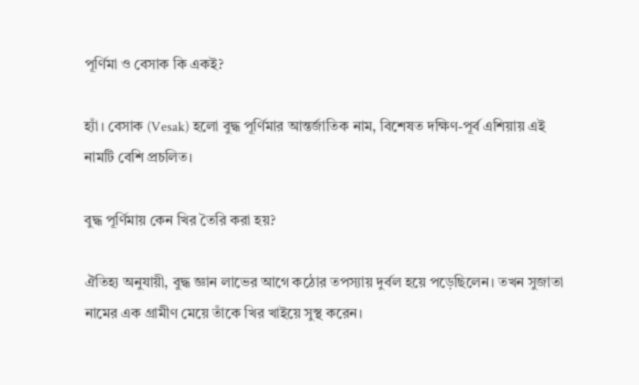পূর্ণিমা ও বেসাক কি একই?

হ্যাঁ। বেসাক (Vesak) হলো বুদ্ধ পূর্ণিমার আন্তর্জাতিক নাম, বিশেষত দক্ষিণ-পূর্ব এশিয়ায় এই নামটি বেশি প্রচলিত।

বুদ্ধ পূর্ণিমায় কেন খির তৈরি করা হয়?

ঐতিহ্য অনুযায়ী, বুদ্ধ জ্ঞান লাভের আগে কঠোর তপস্যায় দুর্বল হয়ে পড়েছিলেন। তখন সুজাতা নামের এক গ্রামীণ মেয়ে তাঁকে খির খাইয়ে সুস্থ করেন।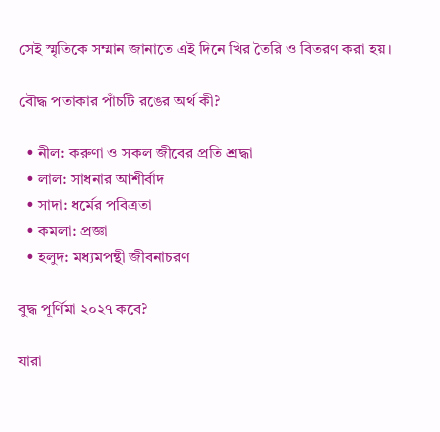সেই স্মৃতিকে সম্মান জানাতে এই দিনে খির তৈরি ও বিতরণ করা হয়।

বৌদ্ধ পতাকার পাঁচটি রঙের অর্থ কী?

  • নীল: করুণা ও সকল জীবের প্রতি শ্রদ্ধা
  • লাল: সাধনার আশীর্বাদ
  • সাদা: ধর্মের পবিত্রতা
  • কমলা: প্রজ্ঞা
  • হলুদ: মধ্যমপন্থী জীবনাচরণ

বুদ্ধ পূর্ণিমা ২০২৭ কবে?

যারা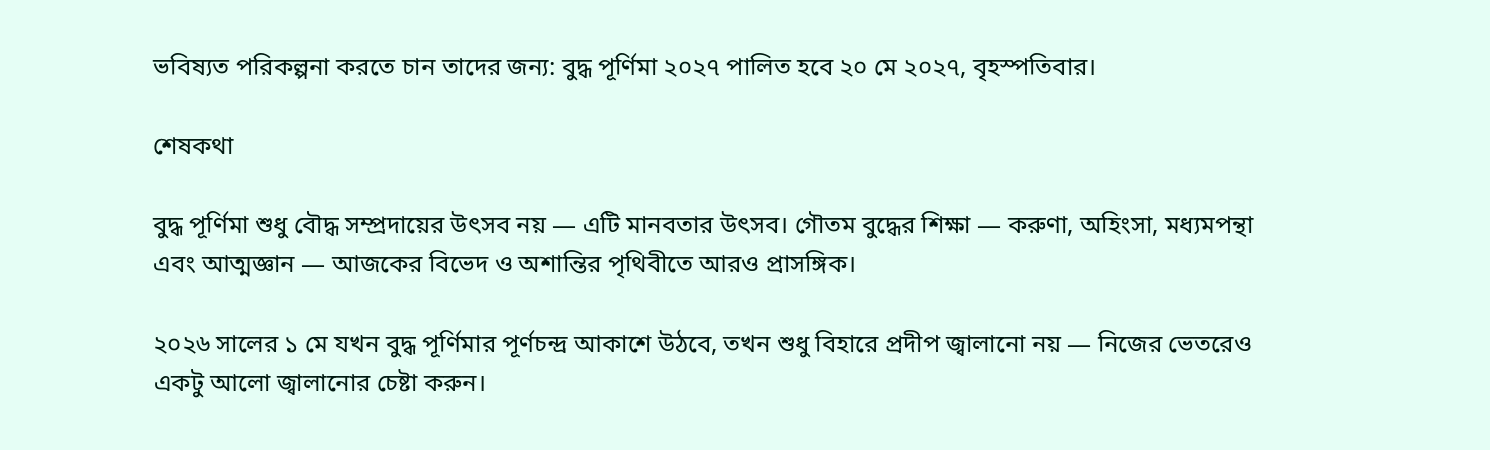ভবিষ্যত পরিকল্পনা করতে চান তাদের জন্য: বুদ্ধ পূর্ণিমা ২০২৭ পালিত হবে ২০ মে ২০২৭, বৃহস্পতিবার।

শেষকথা

বুদ্ধ পূর্ণিমা শুধু বৌদ্ধ সম্প্রদায়ের উৎসব নয় — এটি মানবতার উৎসব। গৌতম বুদ্ধের শিক্ষা — করুণা, অহিংসা, মধ্যমপন্থা এবং আত্মজ্ঞান — আজকের বিভেদ ও অশান্তির পৃথিবীতে আরও প্রাসঙ্গিক।

২০২৬ সালের ১ মে যখন বুদ্ধ পূর্ণিমার পূর্ণচন্দ্র আকাশে উঠবে, তখন শুধু বিহারে প্রদীপ জ্বালানো নয় — নিজের ভেতরেও একটু আলো জ্বালানোর চেষ্টা করুন।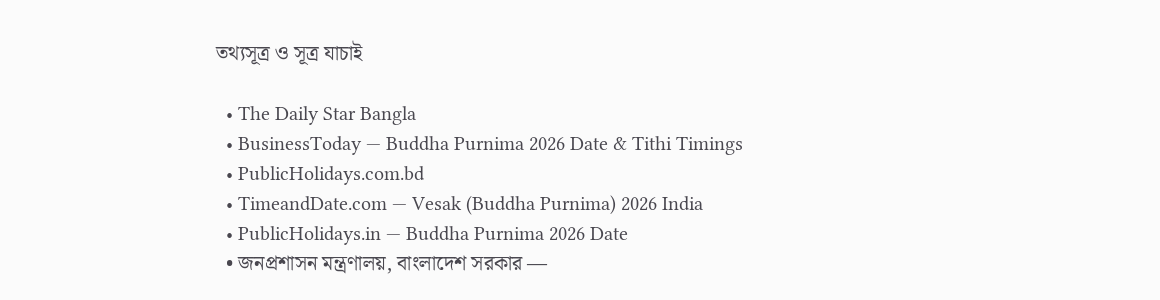তথ্যসূত্র ও সূত্র যাচাই

  • The Daily Star Bangla
  • BusinessToday — Buddha Purnima 2026 Date & Tithi Timings
  • PublicHolidays.com.bd
  • TimeandDate.com — Vesak (Buddha Purnima) 2026 India
  • PublicHolidays.in — Buddha Purnima 2026 Date
  • জনপ্রশাসন মন্ত্রণালয়, বাংলাদেশ সরকার —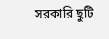সরকারি ছুটি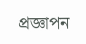প্রজ্ঞাপন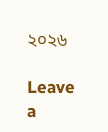২০২৬

Leave a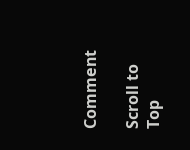Comment

Scroll to Top